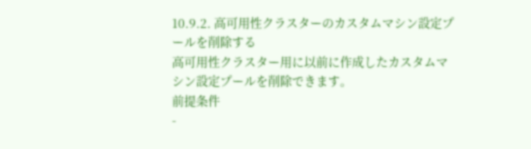10.9.2. 高可用性クラスターのカスタムマシン設定プールを削除する
高可用性クラスター用に以前に作成したカスタムマシン設定プールを削除できます。
前提条件
-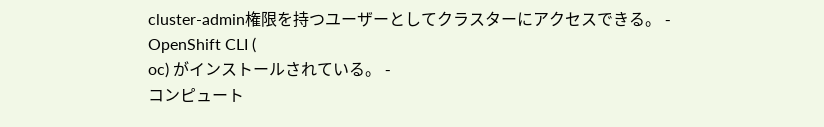cluster-admin権限を持つユーザーとしてクラスターにアクセスできる。 -
OpenShift CLI (
oc) がインストールされている。 -
コンピュート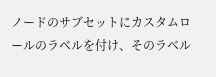ノードのサブセットにカスタムロールのラベルを付け、そのラベル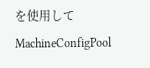を使用して
MachineConfigPool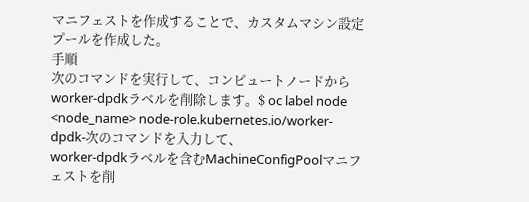マニフェストを作成することで、カスタムマシン設定プールを作成した。
手順
次のコマンドを実行して、コンピュートノードから
worker-dpdkラベルを削除します。$ oc label node <node_name> node-role.kubernetes.io/worker-dpdk-次のコマンドを入力して、
worker-dpdkラベルを含むMachineConfigPoolマニフェストを削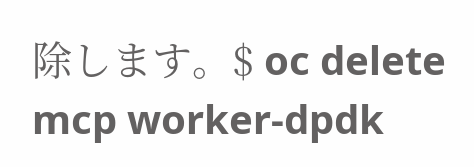除します。$ oc delete mcp worker-dpdk